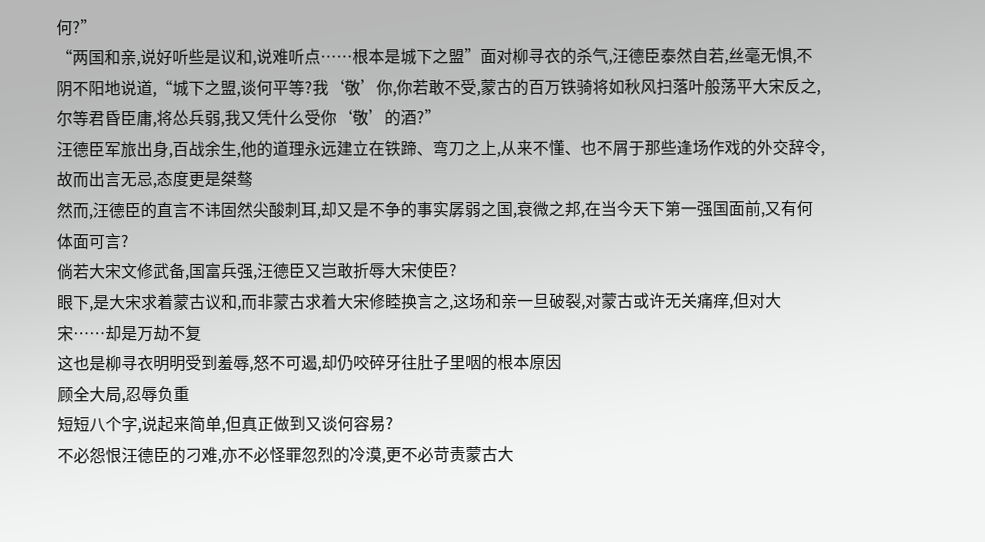何?”
“两国和亲,说好听些是议和,说难听点……根本是城下之盟”面对柳寻衣的杀气,汪德臣泰然自若,丝毫无惧,不阴不阳地说道,“城下之盟,谈何平等?我‘敬’你,你若敢不受,蒙古的百万铁骑将如秋风扫落叶般荡平大宋反之,尔等君昏臣庸,将怂兵弱,我又凭什么受你‘敬’的酒?”
汪德臣军旅出身,百战余生,他的道理永远建立在铁蹄、弯刀之上,从来不懂、也不屑于那些逢场作戏的外交辞令,故而出言无忌,态度更是桀骜
然而,汪德臣的直言不讳固然尖酸刺耳,却又是不争的事实孱弱之国,衰微之邦,在当今天下第一强国面前,又有何体面可言?
倘若大宋文修武备,国富兵强,汪德臣又岂敢折辱大宋使臣?
眼下,是大宋求着蒙古议和,而非蒙古求着大宋修睦换言之,这场和亲一旦破裂,对蒙古或许无关痛痒,但对大宋……却是万劫不复
这也是柳寻衣明明受到羞辱,怒不可遏,却仍咬碎牙往肚子里咽的根本原因
顾全大局,忍辱负重
短短八个字,说起来简单,但真正做到又谈何容易?
不必怨恨汪德臣的刁难,亦不必怪罪忽烈的冷漠,更不必苛责蒙古大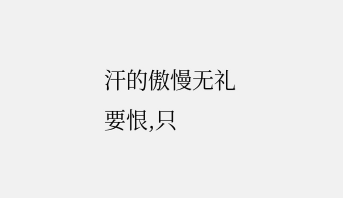汗的傲慢无礼
要恨,只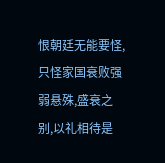恨朝廷无能要怪,只怪家国衰败强弱悬殊,盛衰之别,以礼相待是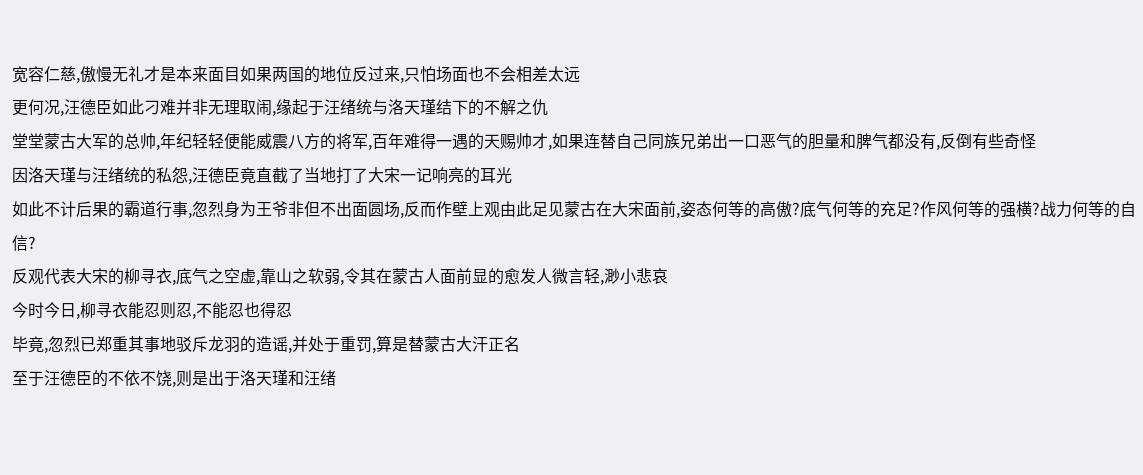宽容仁慈,傲慢无礼才是本来面目如果两国的地位反过来,只怕场面也不会相差太远
更何况,汪德臣如此刁难并非无理取闹,缘起于汪绪统与洛天瑾结下的不解之仇
堂堂蒙古大军的总帅,年纪轻轻便能威震八方的将军,百年难得一遇的天赐帅才,如果连替自己同族兄弟出一口恶气的胆量和脾气都没有,反倒有些奇怪
因洛天瑾与汪绪统的私怨,汪德臣竟直截了当地打了大宋一记响亮的耳光
如此不计后果的霸道行事,忽烈身为王爷非但不出面圆场,反而作壁上观由此足见蒙古在大宋面前,姿态何等的高傲?底气何等的充足?作风何等的强横?战力何等的自信?
反观代表大宋的柳寻衣,底气之空虚,靠山之软弱,令其在蒙古人面前显的愈发人微言轻,渺小悲哀
今时今日,柳寻衣能忍则忍,不能忍也得忍
毕竟,忽烈已郑重其事地驳斥龙羽的造谣,并处于重罚,算是替蒙古大汗正名
至于汪德臣的不依不饶,则是出于洛天瑾和汪绪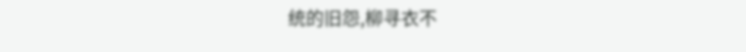统的旧怨,柳寻衣不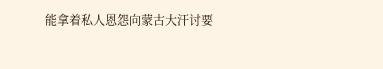能拿着私人恩怨向蒙古大汗讨要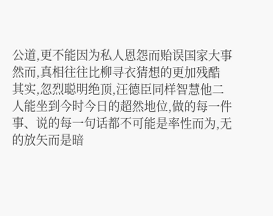公道,更不能因为私人恩怨而贻误国家大事
然而,真相往往比柳寻衣猜想的更加残酷
其实,忽烈聪明绝顶,汪德臣同样智慧他二人能坐到今时今日的超然地位,做的每一件事、说的每一句话都不可能是率性而为,无的放矢而是暗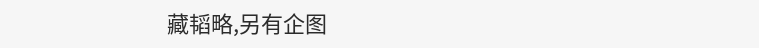藏韬略,另有企图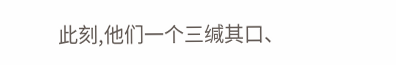此刻,他们一个三缄其口、